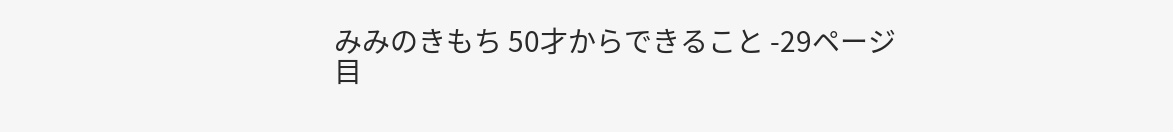みみのきもち 50才からできること -29ページ目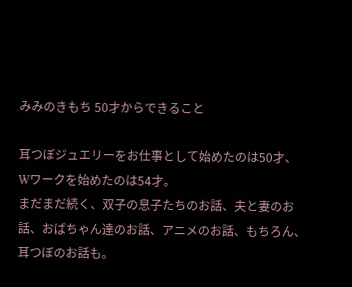みみのきもち 50才からできること

耳つぼジュエリーをお仕事として始めたのは50才、Wワークを始めたのは54才。
まだまだ続く、双子の息子たちのお話、夫と妻のお話、おばちゃん達のお話、アニメのお話、もちろん、耳つぼのお話も。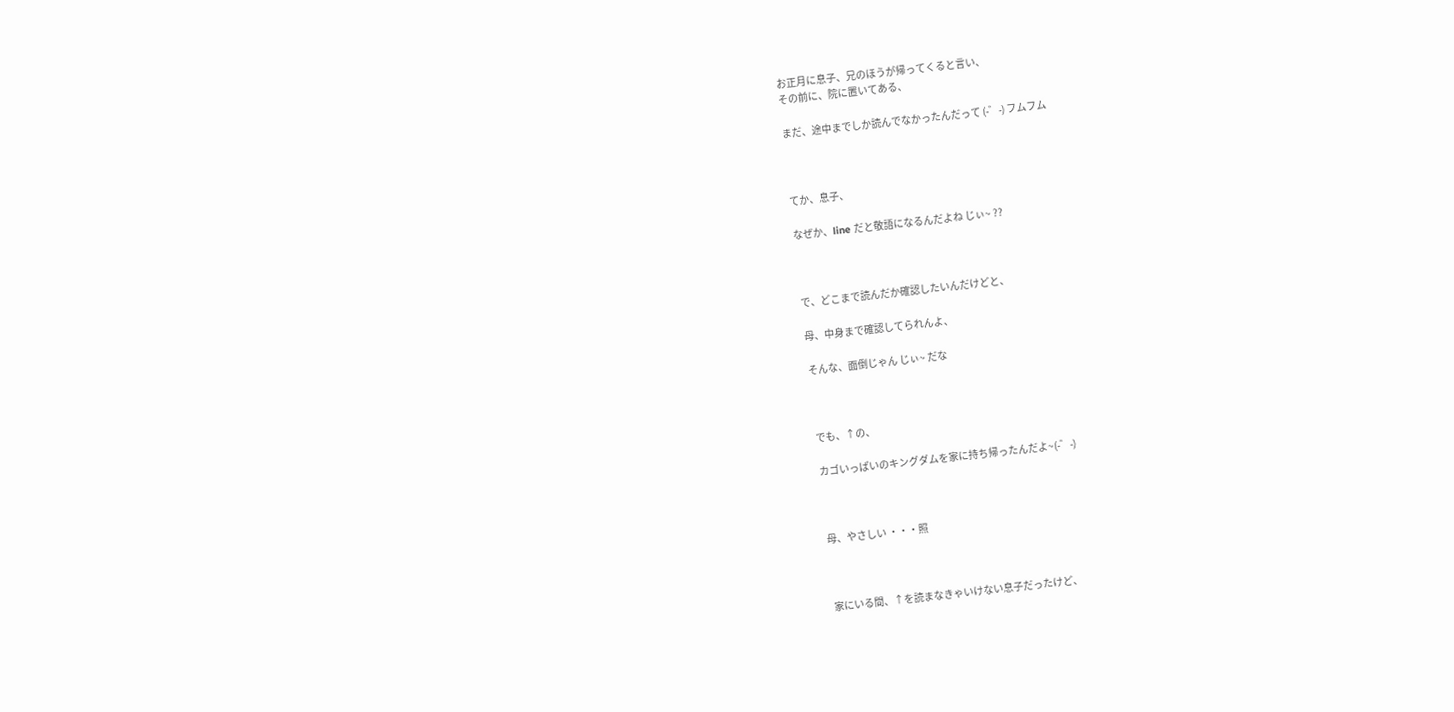お正月に息子、兄のほうが帰ってくると言い、
その前に、院に置いてある、

まだ、途中までしか読んでなかったんだって (-゛-) フムフム



てか、息子、

なぜか、line だと敬語になるんだよね じぃ~ ??



で、どこまで読んだか確認したいんだけどと、

母、中身まで確認してられんよ、

そんな、面倒じゃん じぃ~ だな



でも、↑の、

カゴいっぱいのキングダムを家に持ち帰ったんだよ~(-゛-)



母、やさしい ・・・照



家にいる間、↑を読まなきゃいけない息子だったけど、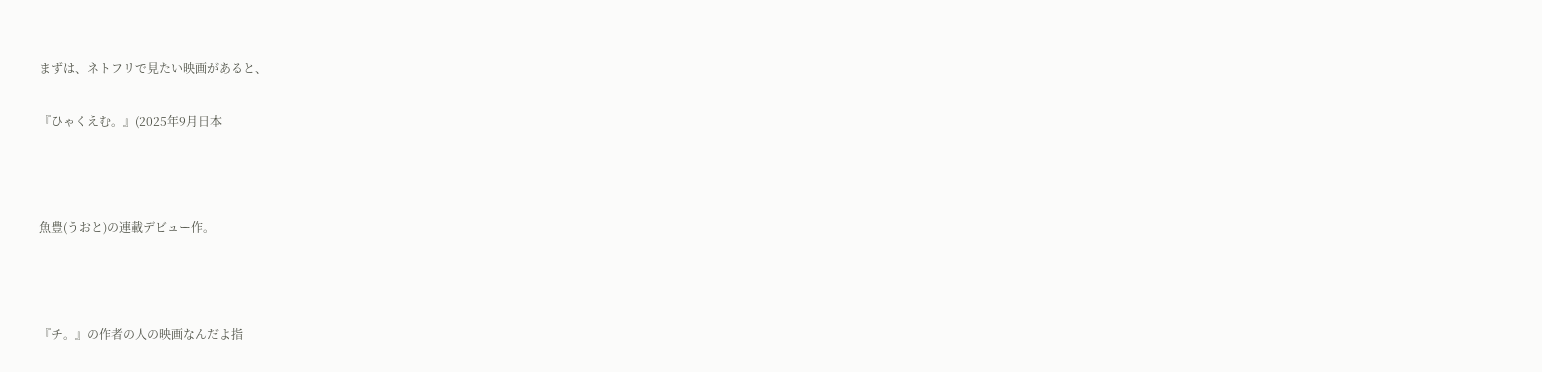まずは、ネトフリで見たい映画があると、

『ひゃくえむ。』(2025年9月日本



魚豊(うおと)の連載デビュー作。



『チ。』の作者の人の映画なんだよ指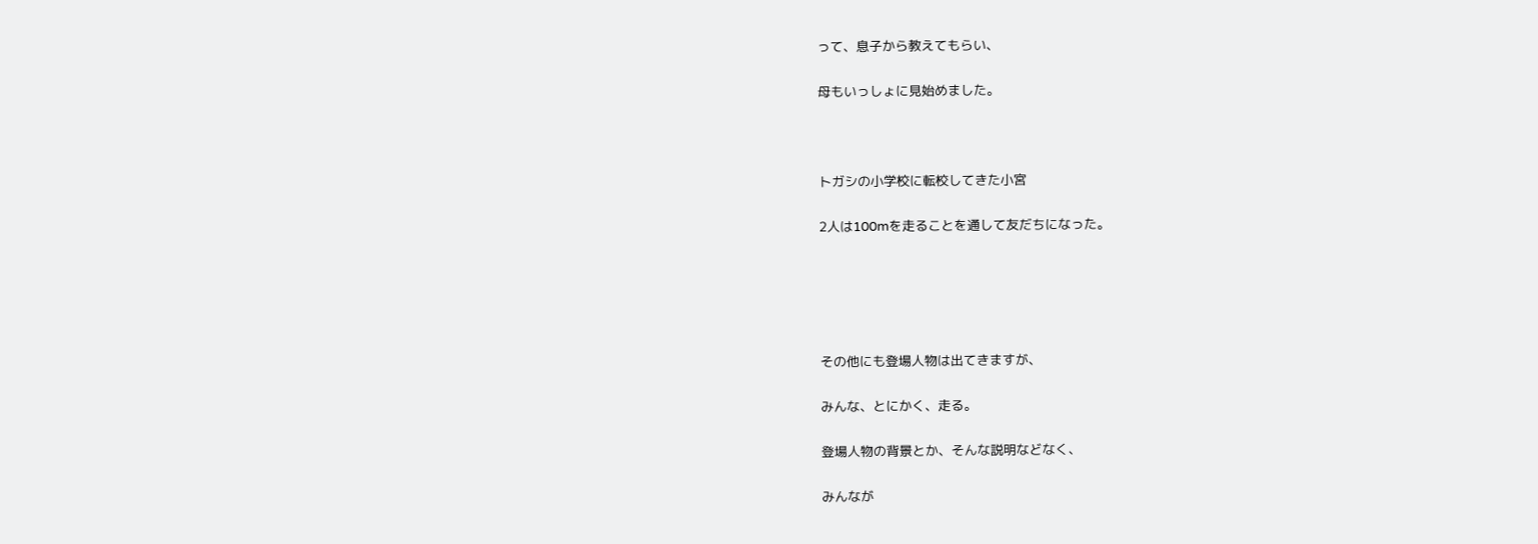って、息子から教えてもらい、

母もいっしょに見始めました。



トガシの小学校に転校してきた小宮

2人は100mを走ることを通して友だちになった。





その他にも登場人物は出てきますが、

みんな、とにかく、走る。

登場人物の背景とか、そんな説明などなく、

みんなが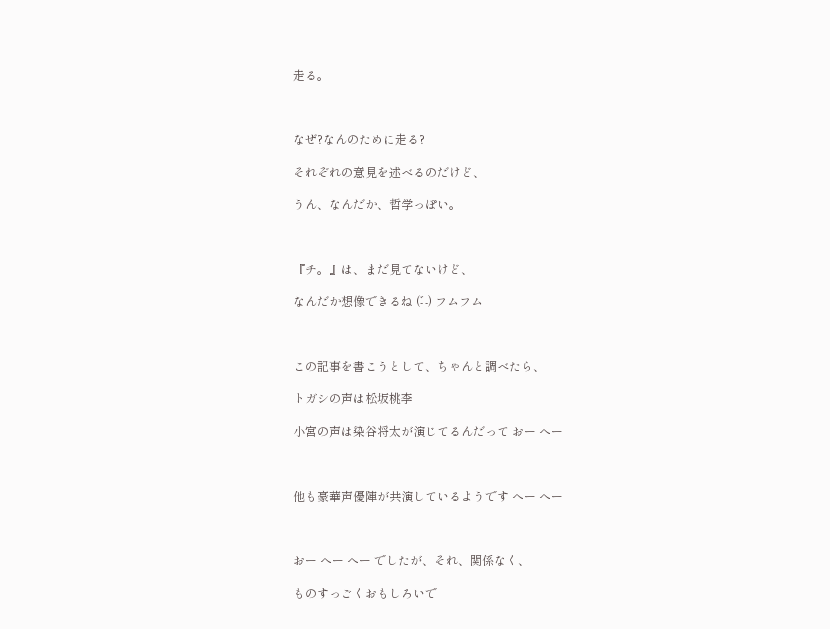走る。



なぜ?なんのために走る?

それぞれの意見を述べるのだけど、

うん、なんだか、哲学っぽい。



『チ。』は、まだ見てないけど、

なんだか想像できるね (-゛-) フムフム



この記事を書こうとして、ちゃんと調べたら、

トガシの声は松坂桃李

小宮の声は染谷将太が演じてるんだって おー へー



他も豪華声優陣が共演しているようです へー へー



おー へー へー でしたが、それ、関係なく、

ものすっごくおもしろいで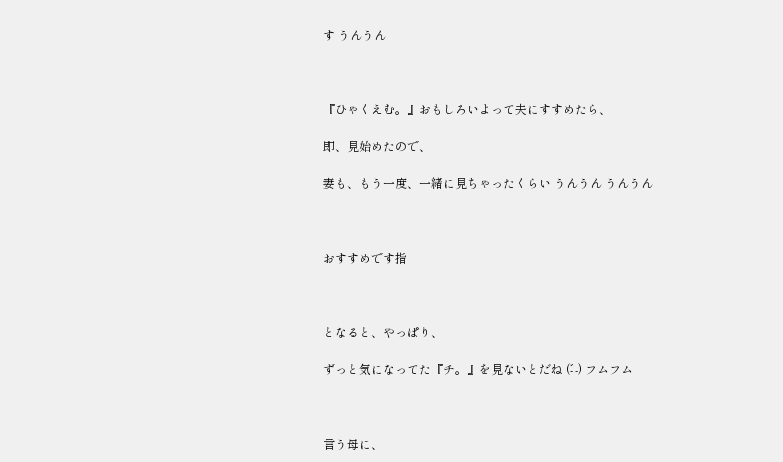す うんうん



『ひゃくえむ。』おもしろいよって夫にすすめたら、

即、見始めたので、

妻も、もう一度、一緒に見ちゃったくらい うんうん うんうん



おすすめです指



となると、やっぱり、

ずっと気になってた『チ。』を見ないとだね (-゛-) フムフム



言う母に、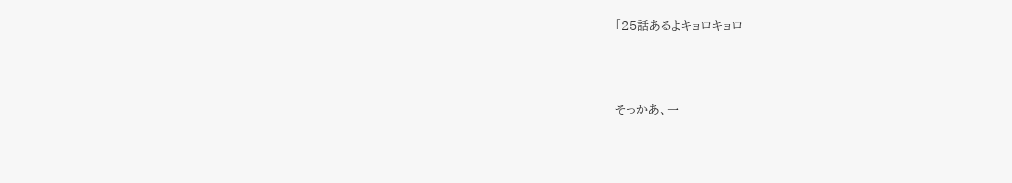「25話あるよキョロキョロ



そっかあ、一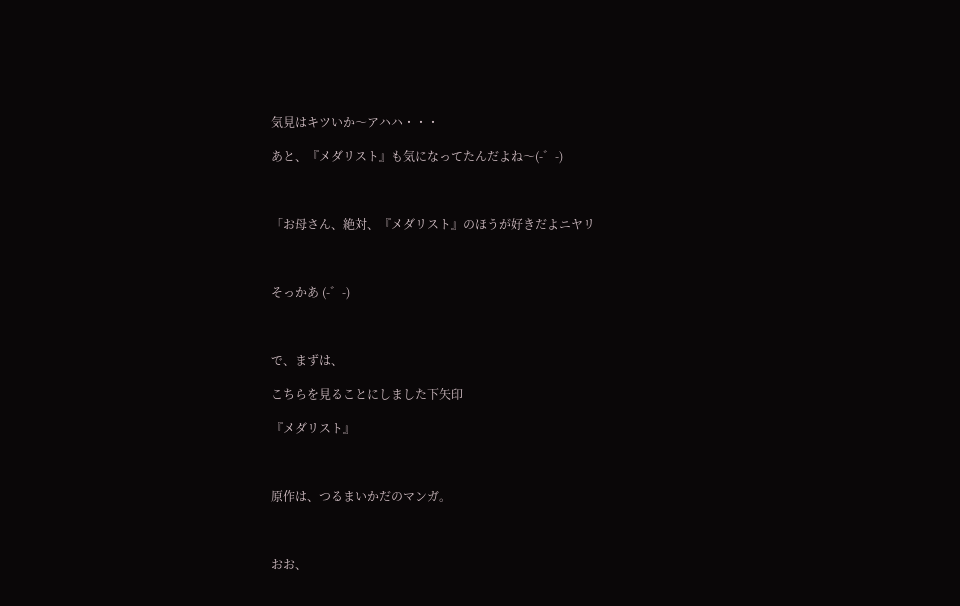気見はキツいか〜アハハ・・・

あと、『メダリスト』も気になってたんだよね〜(-゛-)



「お母さん、絶対、『メダリスト』のほうが好きだよニヤリ



そっかあ (-゛-)



で、まずは、

こちらを見ることにしました下矢印

『メダリスト』



原作は、つるまいかだのマンガ。



おお、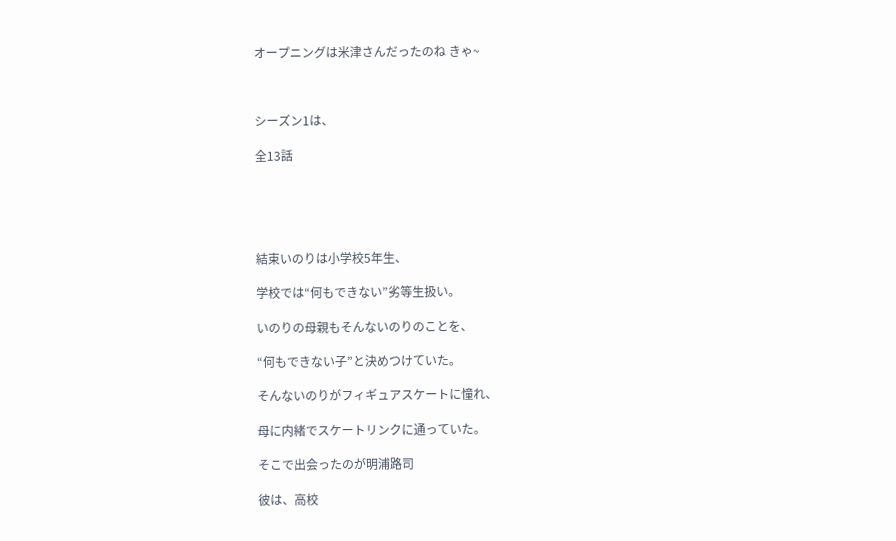オープニングは米津さんだったのね きゃ~



シーズン1は、

全13話





結束いのりは小学校5年生、

学校では“何もできない”劣等生扱い。

いのりの母親もそんないのりのことを、

“何もできない子”と決めつけていた。

そんないのりがフィギュアスケートに憧れ、

母に内緒でスケートリンクに通っていた。

そこで出会ったのが明浦路司

彼は、高校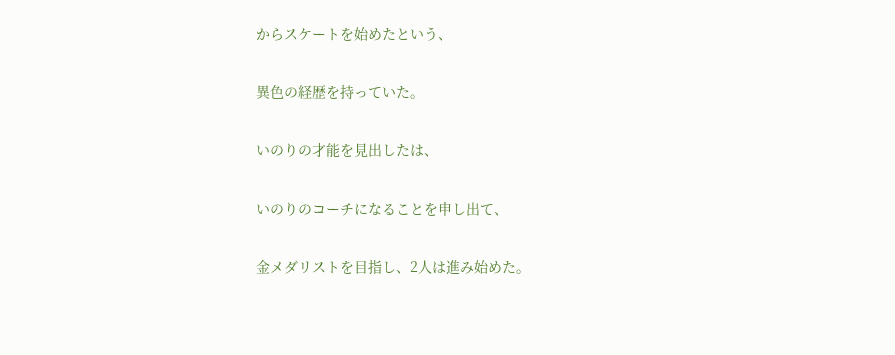からスケートを始めたという、

異色の経歴を持っていた。

いのりの才能を見出したは、

いのりのコーチになることを申し出て、

金メダリストを目指し、2人は進み始めた。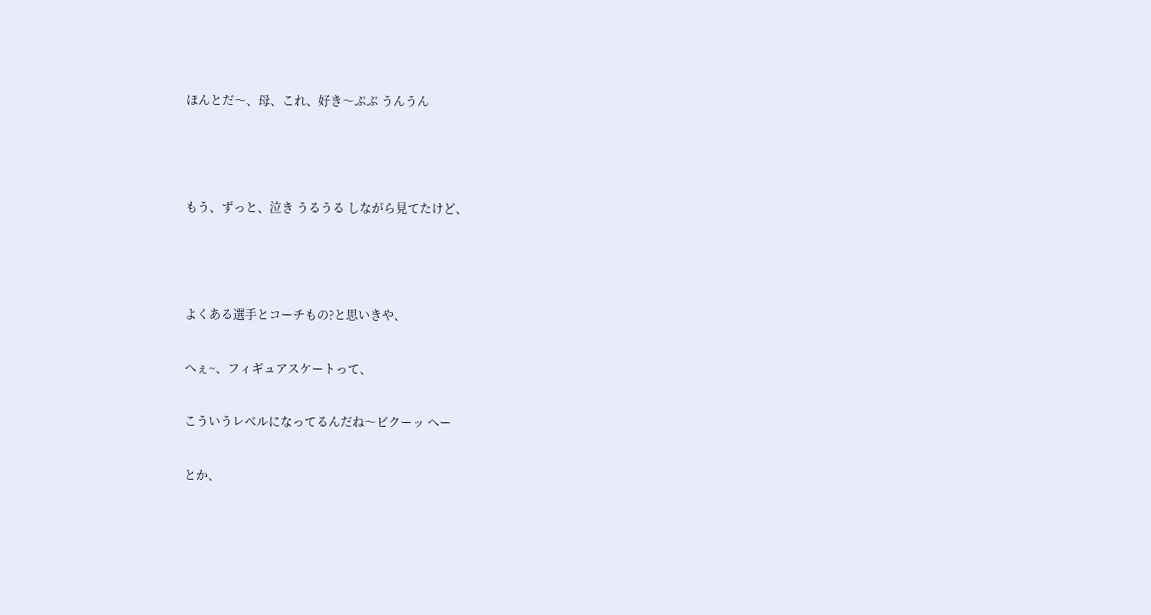ほんとだ〜、母、これ、好き〜ぷぷ うんうん



もう、ずっと、泣き うるうる しながら見てたけど、



よくある選手とコーチもの?と思いきや、

へぇ~、フィギュアスケートって、

こういうレベルになってるんだね〜ビクーッ へー

とか、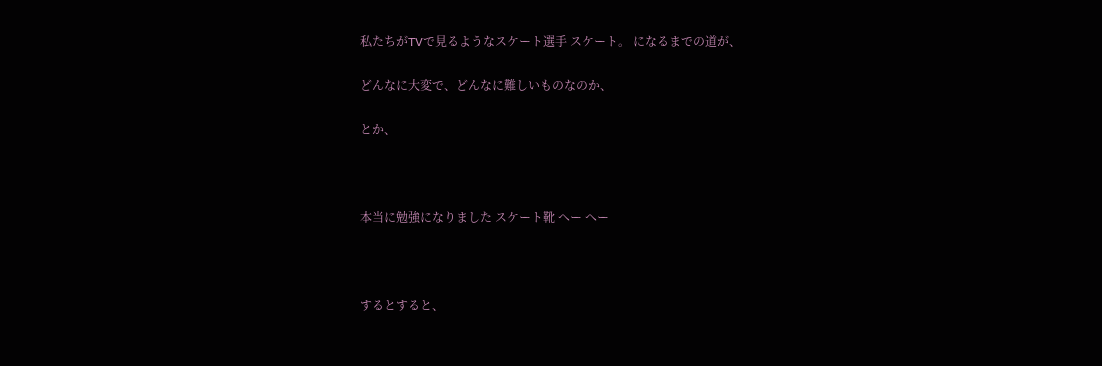私たちがTVで見るようなスケート選手 スケート。 になるまでの道が、

どんなに大変で、どんなに難しいものなのか、

とか、



本当に勉強になりました スケート靴 へー へー



するとすると、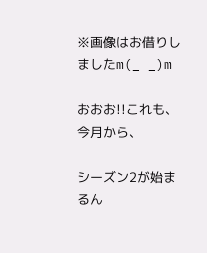※画像はお借りしましたm(_ _)m

おおお!!これも、今月から、

シーズン2が始まるん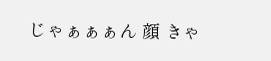じゃぁぁぁん 顔 きゃ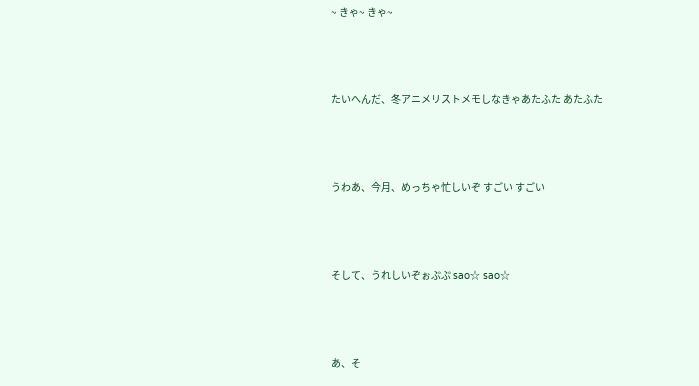~ きゃ~ きゃ~



たいへんだ、冬アニメリストメモしなきゃあたふた あたふた



うわあ、今月、めっちゃ忙しいぞ すごい すごい



そして、うれしいぞぉぷぷ sao☆ sao☆



あ、そ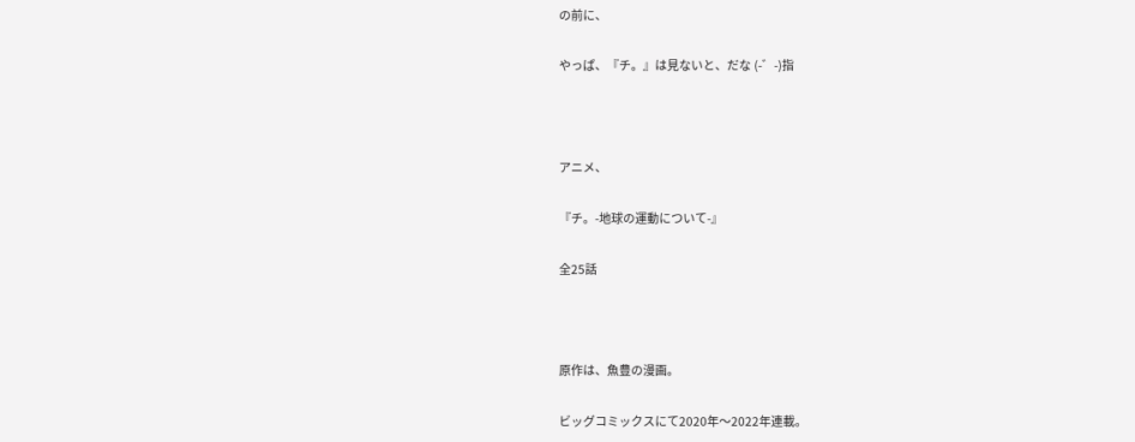の前に、

やっぱ、『チ。』は見ないと、だな (-゛-)指



アニメ、

『チ。-地球の運動について-』

全25話



原作は、魚豊の漫画。

ビッグコミックスにて2020年〜2022年連載。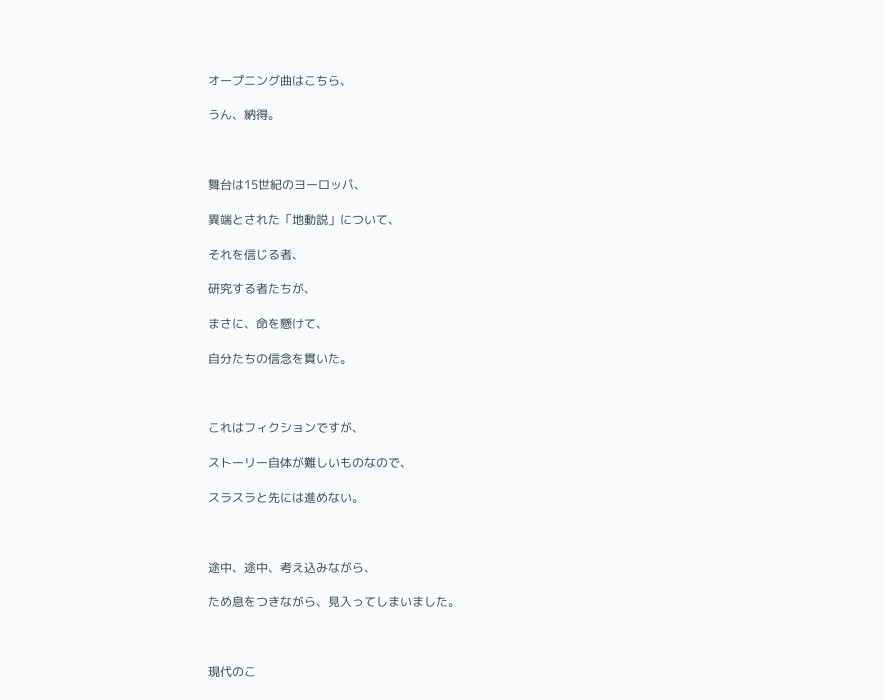オープニング曲はこちら、

うん、納得。



舞台は15世紀のヨーロッパ、

異端とされた「地動説」について、

それを信じる者、

研究する者たちが、

まさに、命を懸けて、

自分たちの信念を貫いた。



これはフィクションですが、

ストーリー自体が難しいものなので、

スラスラと先には進めない。



途中、途中、考え込みながら、

ため息をつきながら、見入ってしまいました。



現代のこ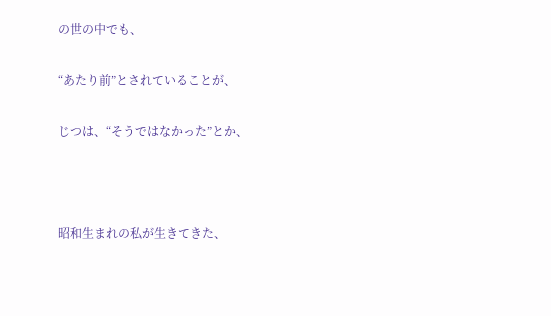の世の中でも、

“あたり前”とされていることが、

じつは、“そうではなかった”とか、



昭和生まれの私が生きてきた、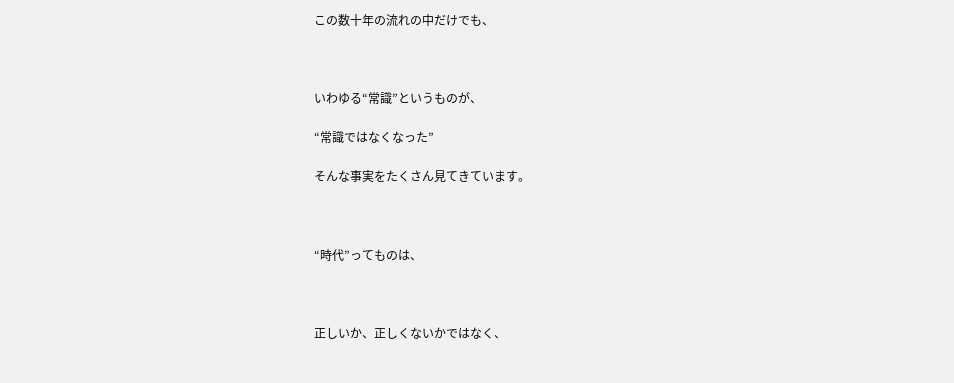この数十年の流れの中だけでも、



いわゆる“常識”というものが、

“常識ではなくなった”

そんな事実をたくさん見てきています。



“時代”ってものは、



正しいか、正しくないかではなく、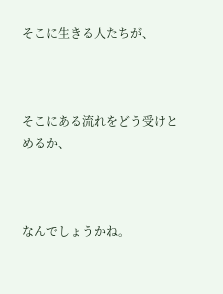そこに生きる人たちが、



そこにある流れをどう受けとめるか、



なんでしょうかね。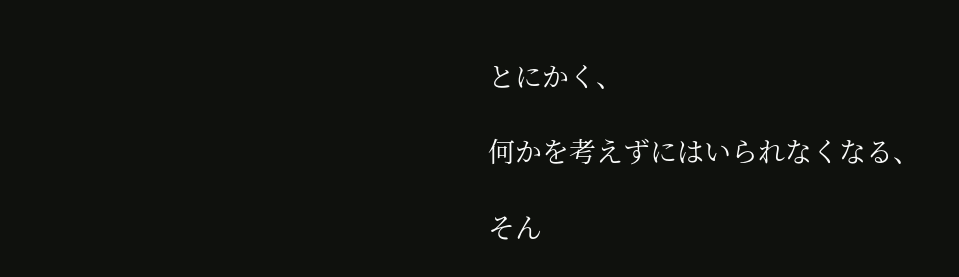とにかく、

何かを考えずにはいられなくなる、

そん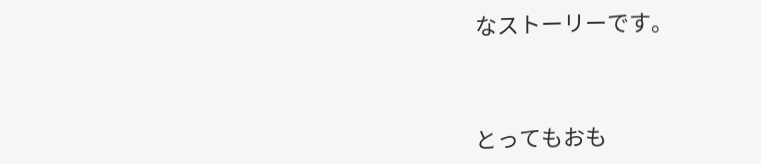なストーリーです。



とってもおも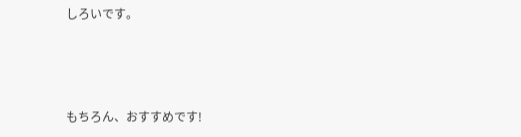しろいです。



もちろん、おすすめです!